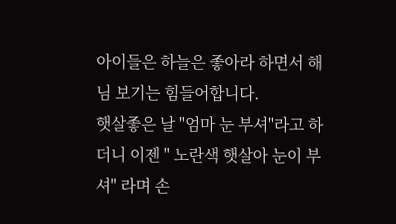아이들은 하늘은 좋아라 하면서 해님 보기는 힘들어합니다.
햇살좋은 날 "엄마 눈 부셔"라고 하더니 이젠 " 노란색 햇살아 눈이 부셔" 라며 손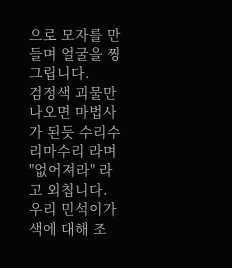으로 모자를 만들며 얼굴을 찡그립니다.
검정색 괴물만 나오면 마법사가 된듯 수리수리마수리 라며 "없어져라" 라고 외칩니다.
우리 민석이가 색에 대해 조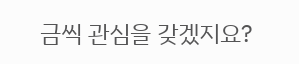금씩 관심을 갖겠지요?